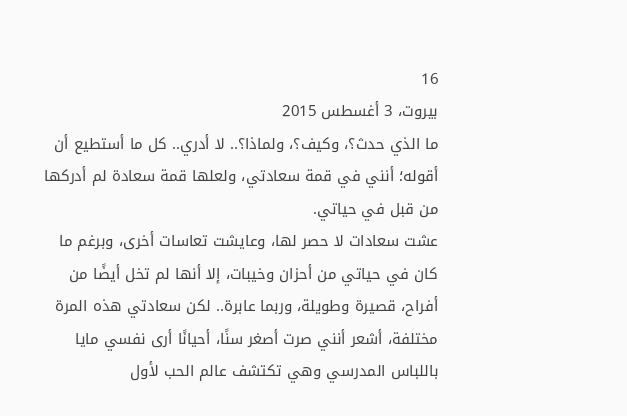16
بيروت، 3 أغسطس 2015
ما الذي حدث؟، وكيف؟، ولماذا؟.. لا أدري.. كل ما أستطيع أن أقوله؛ أنني في قمة سعادتي، ولعلها قمة سعادة لم أدركها من قبل في حياتي.
عشت سعادات لا حصر لها، وعايشت تعاسات أخرى، وبرغم ما كان في حياتي من أحزان وخيبات، إلا أنها لم تخل أيضًا من أفراح، قصيرة وطويلة، وربما عابرة.. لكن سعادتي هذه المرة مختلفة، أشعر أنني صرت أصغر سنًا، أحيانًا أرى نفسي مايا باللباس المدرسي وهي تكتشف عالم الحب لأول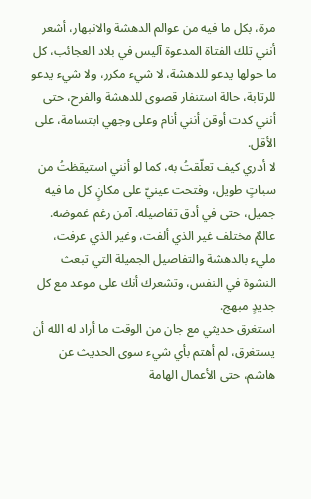مرة، بكل ما فيه من عوالم الدهشة والانبهار، أشعر أنني تلك الفتاة المدعوة آليس في بلاد العجائب، كل ما حولها يدعو للدهشة، لا شيء مكرر، ولا شيء يدعو للرتابة، حالة استنفار قصوى للدهشة والفرح، حتى أنني كدت أوقن أنني أنام وعلى وجهي ابتسامة، على الأقل.
لا أدري كيف تعلّقتُ به، كما لو أنني استيقظتُ من سباتٍ طويل، وفتحت عينيّ على مكانٍ كل ما فيه جميل، حتى في أدق تفاصيله. آمن رغم غموضه. عالمٌ مختلف غير الذي ألفت، وغير الذي عرفت، مليء بالدهشة والتفاصيل الجميلة التي تبعث النشوة في النفس، وتشعرك أنك على موعد مع كل جديدٍ مبهج.
استغرق حديثي مع جان من الوقت ما أراد له الله أن يستغرق، لم أهتم بأي شيء سوى الحديث عن هاشم، حتى الأعمال الهامة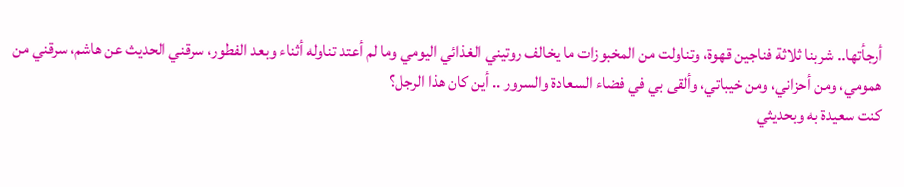أرجأتها.. شربنا ثلاثة فناجين قهوة، وتناولت من المخبوزات ما يخالف روتيني الغذائي اليومي وما لم أعتد تناوله أثناء وبعد الفطور، سرقني الحديث عن هاشم، سرقني من همومي، ومن أحزاني، ومن خيباتي، وألقى بي في فضاء السعادة والسرور .. أين كان هذا الرجل؟
كنت سعيدة به وبحديثي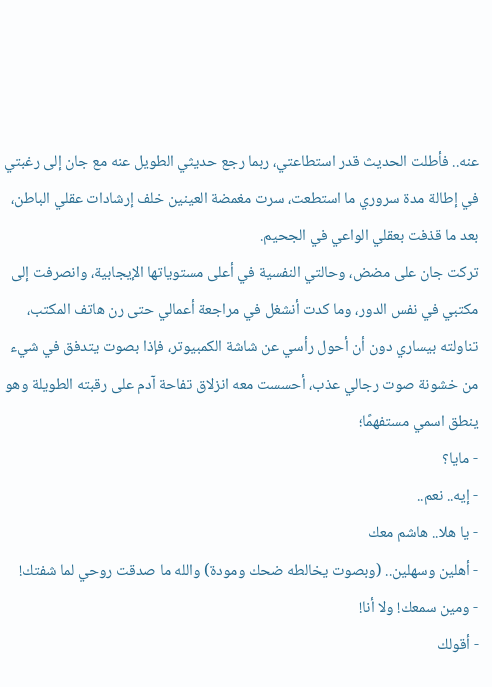عنه.. فأطلت الحديث قدر استطاعتي، ربما رجع حديثي الطويل عنه مع جان إلى رغبتي في إطالة مدة سروري ما استطعت، سرت مغمضة العينين خلف إرشادات عقلي الباطن، بعد ما قذفت بعقلي الواعي في الجحيم.
تركت جان على مضض، وحالتي النفسية في أعلى مستوياتها الإيجابية، وانصرفت إلى مكتبي في نفس الدور، وما كدت أنشغل في مراجعة أعمالي حتى رن هاتف المكتب، تناولته بيساري دون أن أحول رأسي عن شاشة الكمبيوتر، فإذا بصوت يتدفق في شيء من خشونة صوت رجالي عذب، أحسست معه انزلاق تفاحة آدم على رقبته الطويلة وهو ينطق اسمي مستفهمًا؛
- مايا؟
- إيه.. نعم..
- يا هلا.. هاشم معك
- أهلين وسهلين.. (وبصوت يخالطه ضحك ومودة) والله ما صدقت روحي لما شفتك!
- ومين سمعك! ولا أنا!
- أقولك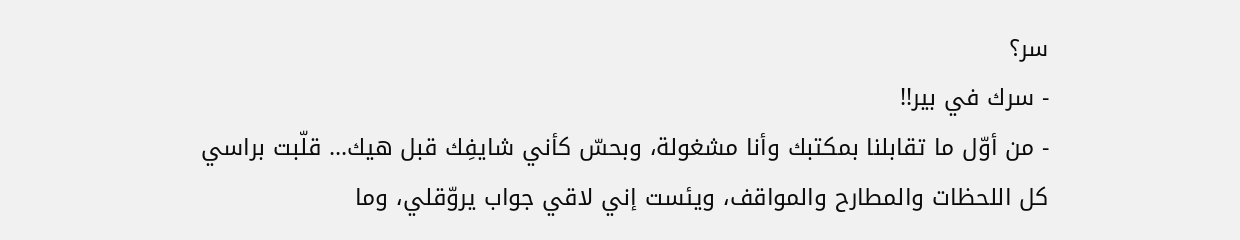سر؟
- سرك في بير!!
- من أوّل ما تقابلنا بمكتبك وأنا مشغولة، وبحسّ كأني شايفِك قبل هيك... قلّبت براسي كل اللحظات والمطارح والمواقف، ويئست إني لاقي جواب يروّقلي، وما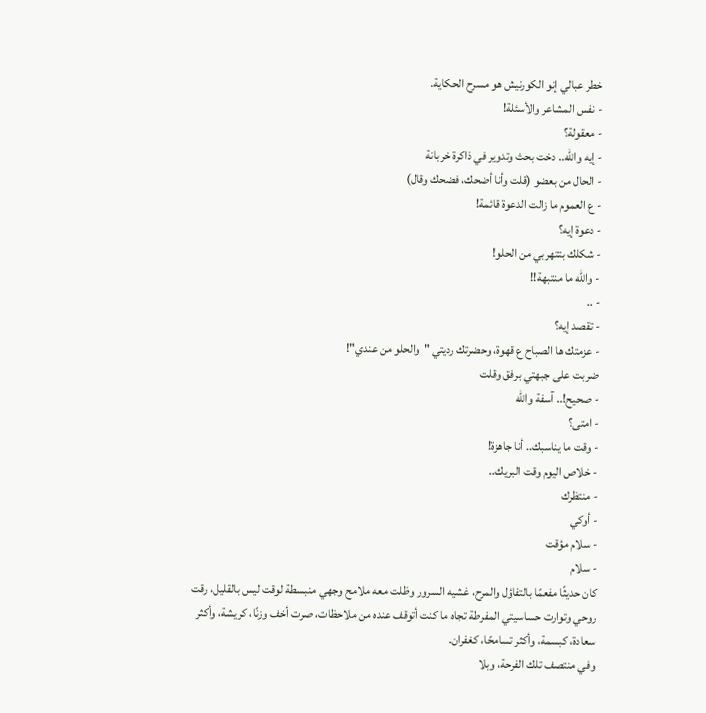خطر عبالي إنو الكورنيش هو مسرح الحكاية.
- نفس المشاعر والأسئلة!
- معقولة؟
- إيه والله.. دخت بحث وتدوير في ذاكرة خربانة
- الحال من بعضو (قلت وأنا أضحك، فضحك وقال)
- ع العموم ما زالت الدعوة قائمة!
- دعوة إيه؟
- شكلك بتتهربي من الحلو!
- والله ما منتبهة!!
- ..
- تقصد إيه؟
- عزمتك ها الصباح ع قهوة، وحضرتك رديتي "والحلو من عندي"!
ضربت على جبهتي برفق وقلت
- صحيح!.. آسفة والله
- امتى؟
- وقت ما يناسبك.. أنا جاهزة!
- خلاص اليوم وقت البريك..
- منتظرك
- أوكي
- سلام مؤقت
- سلام
كان حديثًا مفعمًا بالتفاؤل والمرح، غشيه السرور وظلت معه ملامح وجهي منبسطة لوقت ليس بالقليل، رقت روحي وتوارت حساسيتي المفرطة تجاه ما كنت أتوقف عنده من ملاحظات، صرت أخف وزنًا، كريشة، وأكثر سعادة، كبسمة، وأكثر تسامحًا، كغفران.
وفي منتصف تلك الفرحة، وبلا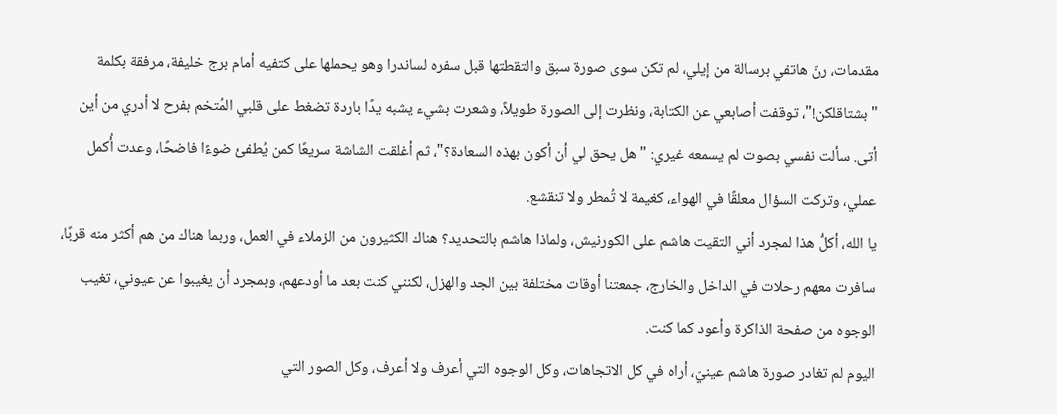مقدمات، رنّ هاتفي برسالة من إيلي، لم تكن سوى صورة سبق والتقطتها قبل سفره لساندرا وهو يحملها على كتفيه أمام برج خليفة، مرفقة بكلمة "بشتاقلكن!"، توقفت أصابعي عن الكتابة، ونظرت إلى الصورة طويلاً، وشعرت بشيء يشبه يدًا باردة تضغط على قلبي المُتخم بفرح لا أدري من أين أتى. سألت نفسي بصوت لم يسمعه غيري: "هل يحق لي أن أكون بهذه السعادة؟"، ثم أغلقت الشاشة سريعًا كمن يُطفئ ضوءًا فاضحًا، وعدت أُكمل عملي، وتركت السؤال معلقًا في الهواء، كغيمة لا تُمطر ولا تنقشع.
يا الله، أكلُّ هذا لمجرد أني التقيت هاشم على الكورنيش، ولماذا هاشم بالتحديد؟ هناك الكثيرون من الزملاء في العمل، وربما هناك من هم أكثر منه قربًا، سافرت معهم رحلات في الداخل والخارج، جمعتنا أوقات مختلفة بين الجد والهزل، لكنني كنت بعد ما أودعهم، وبمجرد أن يغيبوا عن عيوني، تغيب الوجوه من صفحة الذاكرة وأعود كما كنت.
اليوم لم تغادر صورة هاشم عينيّ، أراه في كل الاتجاهات، وكل الوجوه التي أعرف ولا أعرف، وكل الصور التي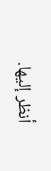أنظر إليها.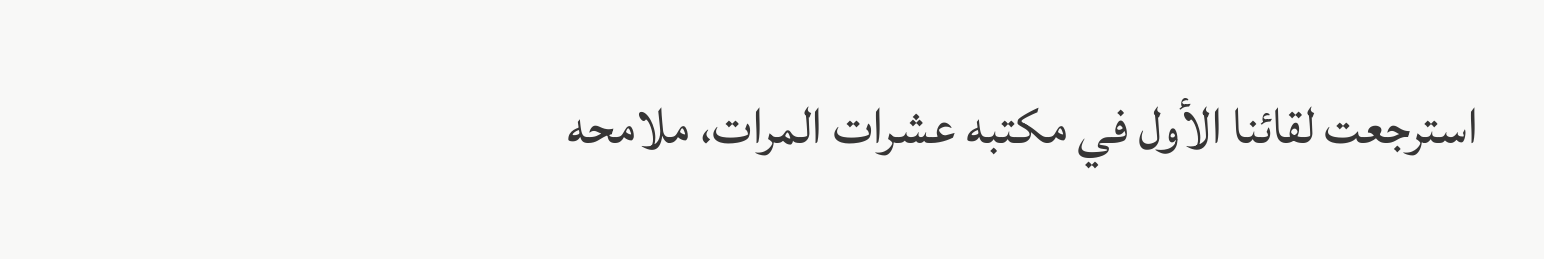استرجعت لقائنا الأول في مكتبه عشرات المرات، ملامحه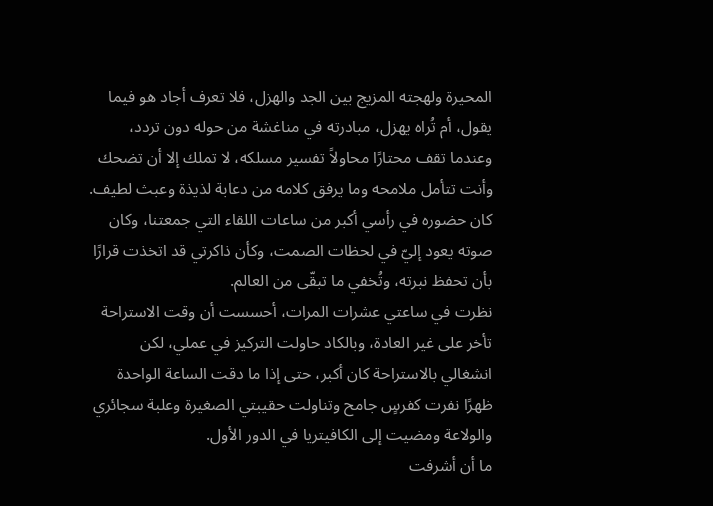المحيرة ولهجته المزيج بين الجد والهزل، فلا تعرف أجاد هو فيما يقول، أم تُراه يهزل، مبادرته في مناغشة من حوله دون تردد، وعندما تقف محتارًا محاولاً تفسير مسلكه، لا تملك إلا أن تضحك وأنت تتأمل ملامحه وما يرفق كلامه من دعابة لذيذة وعبث لطيف.
كان حضوره في رأسي أكبر من ساعات اللقاء التي جمعتنا، وكان صوته يعود إليّ في لحظات الصمت، وكأن ذاكرتي قد اتخذت قرارًا بأن تحفظ نبرته، وتُخفي ما تبقّى من العالم.
نظرت في ساعتي عشرات المرات، أحسست أن وقت الاستراحة تأخر على غير العادة، وبالكاد حاولت التركيز في عملي، لكن انشغالي بالاستراحة كان أكبر، حتى إذا ما دقت الساعة الواحدة ظهرًا نفرت كفرسٍ جامح وتناولت حقيبتي الصغيرة وعلبة سجائري والولاعة ومضيت إلى الكافيتريا في الدور الأول.
ما أن أشرفت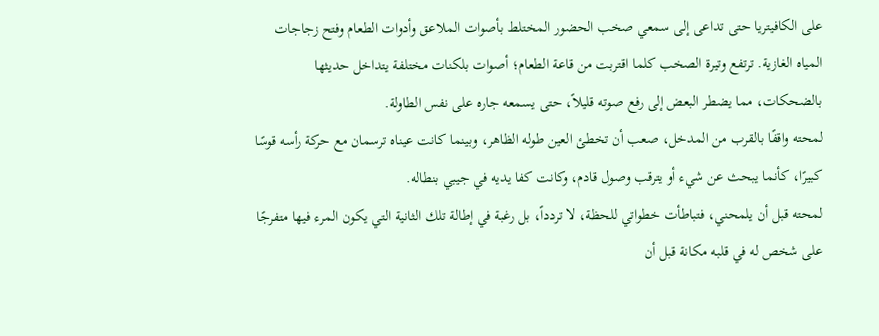على الكافيتريا حتى تداعى إلى سمعي صخب الحضور المختلط بأصوات الملاعق وأدوات الطعام وفتح زجاجات المياه الغازية. ترتفع وتيرة الصخب كلما اقتربت من قاعة الطعام؛ أصوات بلكنات مختلفة يتداخل حديثها بالضحكات، مما يضطر البعض إلى رفع صوته قليلاً، حتى يسمعه جاره على نفس الطاولة.
لمحته واقفًا بالقرب من المدخل، صعب أن تخطئ العين طوله الظاهر، وبينما كانت عيناه ترسمان مع حركة رأسه قوسًا كبيرًا، كأنما يبحث عن شيء أو يترقب وصول قادم، وكانت كفا يديه في جيبي بنطاله.
لمحته قبل أن يلمحني، فتباطأت خطواتي للحظة، لا تردداً، بل رغبة في إطالة تلك الثانية التي يكون المرء فيها متفرجًا على شخص له في قلبه مكانة قبل أن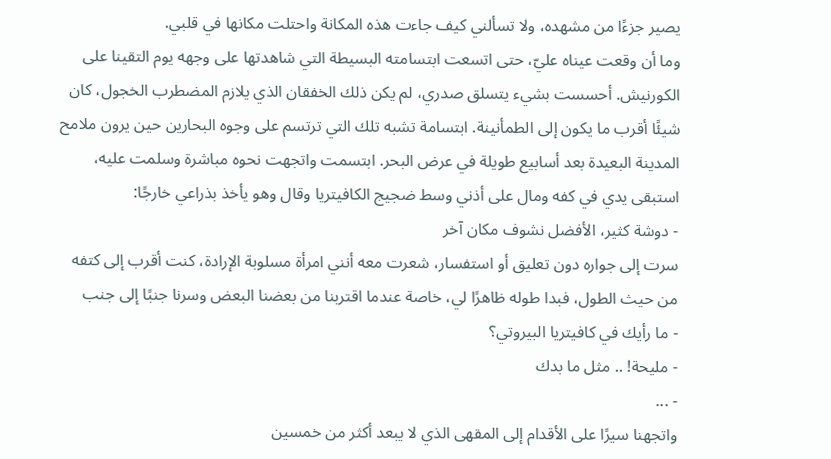يصير جزءًا من مشهده، ولا تسألني كيف جاءت هذه المكانة واحتلت مكانها في قلبي.
وما أن وقعت عيناه عليّ، حتى اتسعت ابتسامته البسيطة التي شاهدتها على وجهه يوم التقينا على الكورنيش. أحسست بشيء يتسلق صدري، لم يكن ذلك الخفقان الذي يلازم المضطرب الخجول، كان شيئًا أقرب ما يكون إلى الطمأنينة. ابتسامة تشبه تلك التي ترتسم على وجوه البحارين حين يرون ملامح المدينة البعيدة بعد أسابيع طويلة في عرض البحر. ابتسمت واتجهت نحوه مباشرة وسلمت عليه، استبقى يدي في كفه ومال على أذني وسط ضجيج الكافيتريا وقال وهو يأخذ بذراعي خارجًا:
- دوشة كثير، الأفضل نشوف مكان آخر
سرت إلى جواره دون تعليق أو استفسار، شعرت معه أنني امرأة مسلوبة الإرادة، كنت أقرب إلى كتفه من حيث الطول، فبدا طوله ظاهرًا لي، خاصة عندما اقتربنا من بعضنا البعض وسرنا جنبًا إلى جنب
- ما رأيك في كافيتريا البيروتي؟
- مليحة! .. مثل ما بدك
- ...
واتجهنا سيرًا على الأقدام إلى المقهى الذي لا يبعد أكثر من خمسين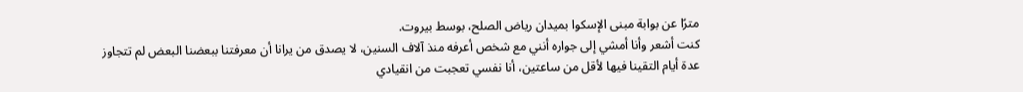مترًا عن بوابة مبنى الإسكوا بميدان رياض الصلح، بوسط بيروت.
كنت أشعر وأنا أمشي إلى جواره أنني مع شخص أعرفه منذ آلاف السنين، لا يصدق من يرانا أن معرفتنا ببعضنا البعض لم تتجاوز عدة أيام التقينا فيها لأقل من ساعتين، أنا نفسي تعجبت من انقيادي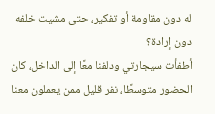له دون مقاومة أو تفكير، حتى مشيت خلفه دون إرادة؟
أطفأت سيجارتي ودلفنا معًا إلى الداخل، كان الحضور متوسطًا، نفر قليل ممن يعملون معنا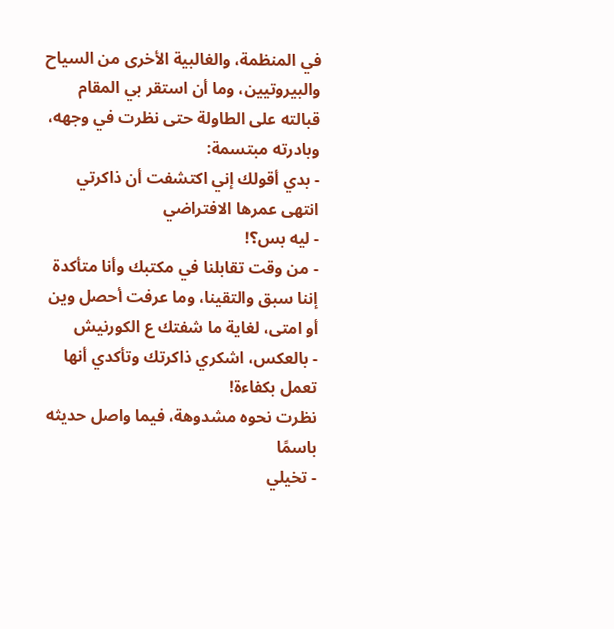في المنظمة، والغالبية الأخرى من السياح والبيروتيين، وما أن استقر بي المقام قبالته على الطاولة حتى نظرت في وجهه، وبادرته مبتسمة:
- بدي أقولك إني اكتشفت أن ذاكرتي انتهى عمرها الافتراضي
- ليه بس؟!
- من وقت تقابلنا في مكتبك وأنا متأكدة إننا سبق والتقينا، وما عرفت أحصل وين أو امتى، لغاية ما شفتك ع الكورنيش
- بالعكس، اشكري ذاكرتك وتأكدي أنها تعمل بكفاءة!
نظرت نحوه مشدوهة، فيما واصل حديثه باسمًا
- تخيلي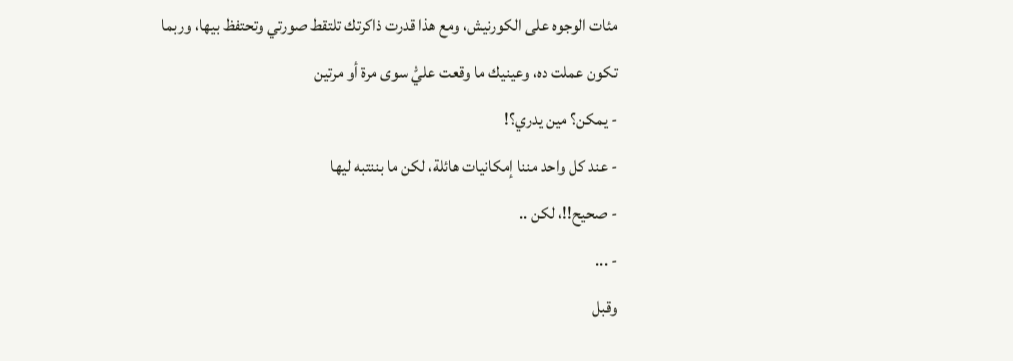مئات الوجوه على الكورنيش، ومع هذا قدرت ذاكرتك تلتقط صورتي وتحتفظ بيها، وربما تكون عملت ده، وعينيك ما وقعت عليّْ سوى مرة أو مرتين
- يمكن؟ مين يدري؟!
- عند كل واحد مننا إمكانيات هائلة، لكن ما بننتبه ليها
- صحيح!!، لكن ..
- ...
وقبل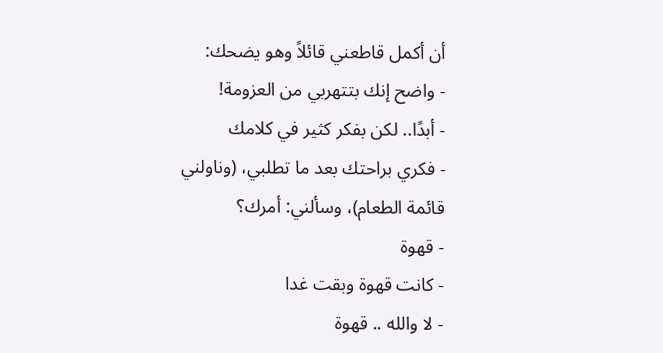أن أكمل قاطعني قائلاً وهو يضحك:
- واضح إنك بتتهربي من العزومة!
- أبدًا.. لكن بفكر كثير في كلامك
- فكري براحتك بعد ما تطلبي، (وناولني قائمة الطعام)، وسألني: أمرك؟
- قهوة
- كانت قهوة وبقت غدا
- لا والله .. قهوة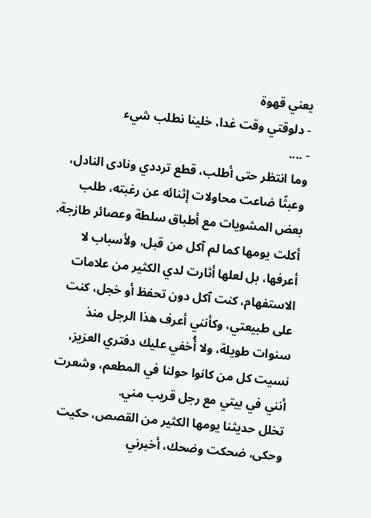يعني قهوة
- دلوقتي وقت غدا، خلينا نطلب شيء
- ....
وما انتظر حتى أطلب، قطع ترددي ونادى النادل، وعبثًا ضاعت محاولات إثنائه عن رغبته، طلب بعض المشويات مع أطباق سلطة وعصائر طازجة.
أكلت يومها كما لم آكل من قبل، ولأسباب لا أعرفها، بل لعلها أثارت لدي الكثير من علامات الاستفهام، كنت آكل دون تحفظ أو خجل، كنت على طبيعتي، وكأنني أعرف هذا الرجل منذ سنوات طويلة، ولا أُخفي عليك دفتري العزيز، نسيت كل من كانوا حولنا في المطعم، وشعرت أنني في بيتي مع رجل قريب مني.
تخلل حديثنا يومها الكثير من القصص، حكيت وحكى، ضحكت وضحك، أخبرني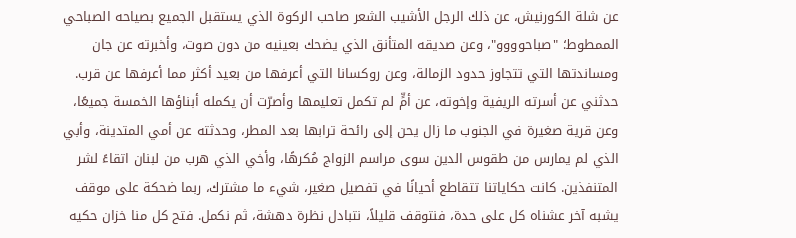عن شلة الكورنيش، عن ذلك الرجل الأشيب الشعر صاحب الركوة الذي يستقبل الجميع بصياحه الصباحي الممطوط؛ "صباحوووو"، وعن صديقه المتأنق الذي يضحك بعينيه من دون صوت، وأخبرته عن جان ومساندتها التي تتجاوز حدود الزمالة، وعن روكسانا التي أعرفها من بعيد أكثر مما أعرفها عن قرب.
حدثني عن أسرته الريفية وإخوته، عن أمٍّ لم تكمل تعليمها وأصرّت أن يكمله أبناؤها الخمسة جميعًا، وعن قرية صغيرة في الجنوب ما زال يحن إلى رائحة ترابها بعد المطر، وحدثته عن أمي المتدينة، وأبي الذي لم يمارس من طقوس الدين سوى مراسم الزواج مُكرهًا، وأخي الذي هرب من لبنان اتقاءً لشر المتنفذين. كانت حكاياتنا تتقاطع أحيانًا في تفصيل صغير، شيء ما مشترك، ربما ضحكة على موقف يشبه آخر عشناه كل على حدة، فنتوقف قليلاً، نتبادل نظرة دهشة، ثم نكمل. فتح كل منا خزان حكيه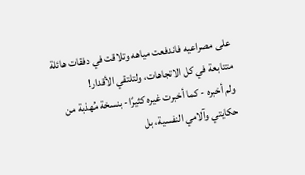على مصراعيه فاندفعت مياهه وتلاقت في دفقات هائلة متتابعة في كل الاتجاهات، ولتلتقي الأقدار!
ولم أخبره - كما أخبرت غيره كثيرًا- بنسخة مُهذبة من حكايتي وآلامي النفسية، بل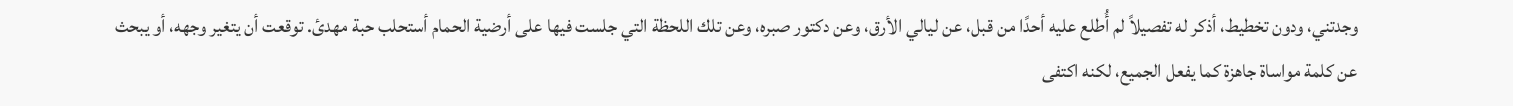وجدتني، ودون تخطيط، أذكر له تفصيلاً لم أُطلع عليه أحدًا من قبل، عن ليالي الأرق، وعن دكتور صبره، وعن تلك اللحظة التي جلست فيها على أرضية الحمام أستحلب حبة مهدئ. توقعت أن يتغير وجهه، أو يبحث عن كلمة مواساة جاهزة كما يفعل الجميع، لكنه اكتفى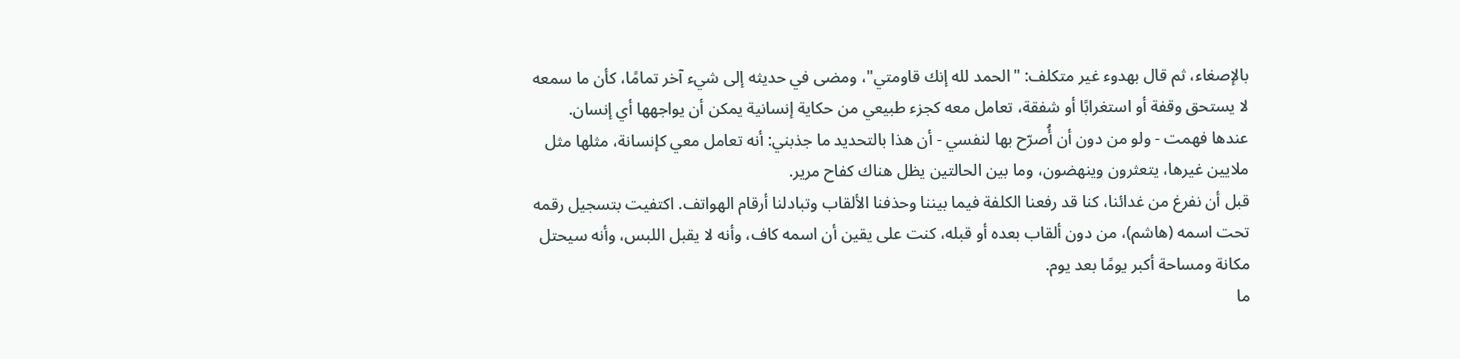بالإصغاء، ثم قال بهدوء غير متكلف: "الحمد لله إنك قاومتي"، ومضى في حديثه إلى شيء آخر تمامًا، كأن ما سمعه لا يستحق وقفة أو استغرابًا أو شفقة، تعامل معه كجزء طبيعي من حكاية إنسانية يمكن أن يواجهها أي إنسان. عندها فهمت - ولو من دون أن أُصرّح بها لنفسي - أن هذا بالتحديد ما جذبني: أنه تعامل معي كإنسانة، مثلها مثل ملايين غيرها، يتعثرون وينهضون، وما بين الحالتين يظل هناك كفاح مرير.
قبل أن نفرغ من غدائنا، كنا قد رفعنا الكلفة فيما بيننا وحذفنا الألقاب وتبادلنا أرقام الهواتف. اكتفيت بتسجيل رقمه تحت اسمه (هاشم)، من دون ألقاب بعده أو قبله، كنت على يقين أن اسمه كاف، وأنه لا يقبل اللبس، وأنه سيحتل مكانة ومساحة أكبر يومًا بعد يوم.
ما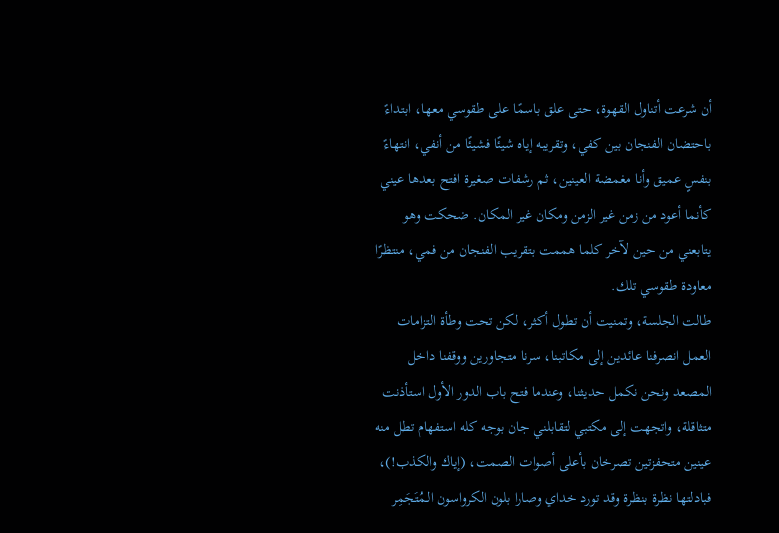أن شرعت أتناول القهوة، حتى علق باسمًا على طقوسي معها، ابتداءً باحتضان الفنجان بين كفي، وتقريبه إياه شيئًا فشيئًا من أنفي، انتهاءً بنفسٍ عميق وأنا مغمضة العينين، ثم رشفات صغيرة افتح بعدها عيني كأنما أعود من زمن غير الزمن ومكان غير المكان. ضحكت وهو يتابعني من حين لآخر كلما هممت بتقريب الفنجان من فمي، منتظرًا معاودة طقوسي تلك.
طالت الجلسة، وتمنيت أن تطول أكثر، لكن تحت وطأة التزامات العمل انصرفنا عائدين إلى مكاتبنا، سرنا متجاورين ووقفنا داخل المصعد ونحن نكمل حديثنا، وعندما فتح باب الدور الأول استأذنت متثاقلة، واتجهت إلى مكتبي لتقابلني جان بوجه كله استفهام تطل منه عينين متحفزتين تصرخان بأعلى أصوات الصمت، (إياك والكذب!)، فبادلتها نظرة بنظرة وقد تورد خداي وصارا بلون الكرواسون الـمُتَجَمِر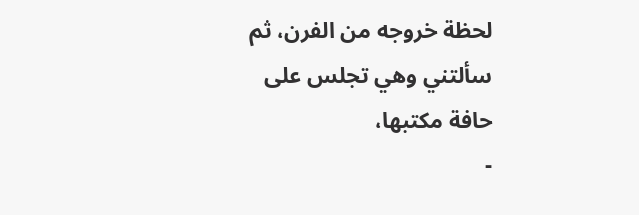لحظة خروجه من الفرن، ثم سألتني وهي تجلس على حافة مكتبها،
-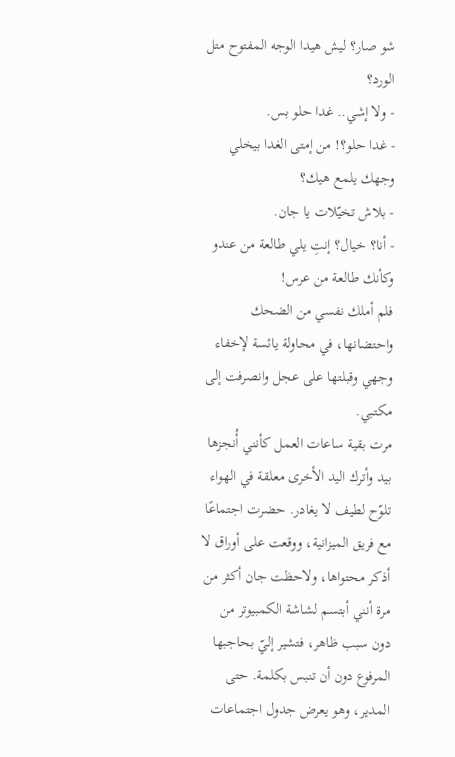شو صار؟ ليش هيدا الوجه المفتوح متل الورد؟
- ولا إشي.. غدا حلو بس.
- غدا حلو؟! من إمتى الغدا بيخلي وجهك يلمع هيك؟
- بلاش تخيّلات يا جان.
- أنا؟ خيال؟ إنتِ يلي طالعة من عندو وكأنك طالعة من عرس!
فلم أملك نفسي من الضحك واحتضانها، في محاولة يائسة لإخفاء وجهي وقبلتها على عجل وانصرفت إلى مكتبي.
مرت بقية ساعات العمل كأنني أُنجزها بيد وأترك اليد الأخرى معلقة في الهواء تلوّح لطيف لا يغادر. حضرت اجتماعًا مع فريق الميزانية، ووقعت على أوراق لا أذكر محتواها، ولاحظت جان أكثر من مرة أنني أبتسم لشاشة الكمبيوتر من دون سبب ظاهر، فتشير إليّ بحاجبها المرفوع دون أن تنبس بكلمة. حتى المدير، وهو يعرض جدول اجتماعات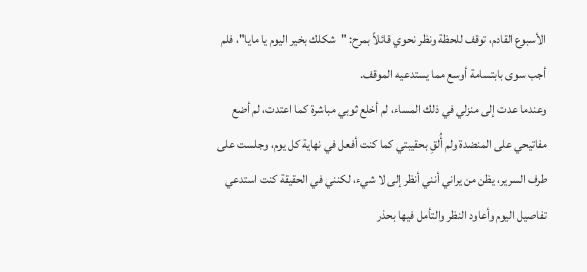الأسبوع القادم، توقف للحظة ونظر نحوي قائلاً بمرح: "شكلك بخير اليوم يا مايا"، فلم أجب سوى بابتسامة أوسع مما يستدعيه الموقف.
وعندما عدت إلى منزلي في ذلك المساء، لم أخلع ثوبي مباشرة كما اعتدت، لم أضع مفاتيحي على المنضدة ولم أُلقِ بحقيبتي كما كنت أفعل في نهاية كل يوم، وجلست على طرف السرير، يظن من يراني أنني أنظر إلى لا شيء، لكنني في الحقيقة كنت استدعي تفاصيل اليوم وأعاود النظر والتأمل فيها بحذر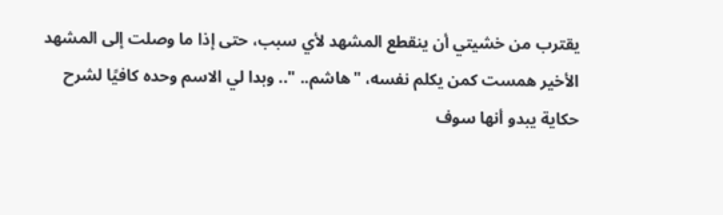يقترب من خشيتي أن ينقطع المشهد لأي سبب، حتى إذا ما وصلت إلى المشهد الأخير همست كمن يكلم نفسه، "هاشم.. ".. وبدا لي الاسم وحده كافيًا لشرح حكاية يبدو أنها سوف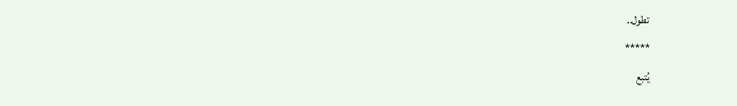تطول..
*****
يُتبع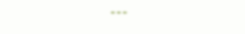---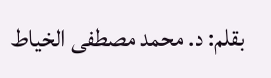بقلم: د. محمد مصطفى الخياط